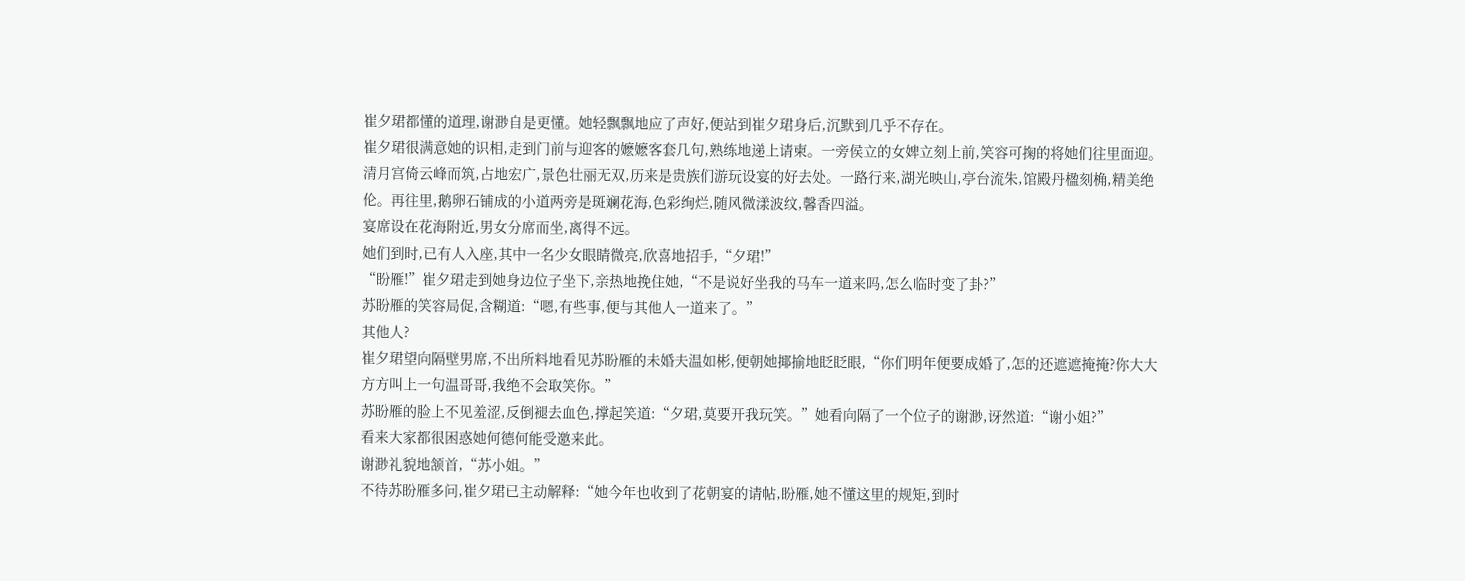崔夕珺都懂的道理,谢渺自是更懂。她轻飘飘地应了声好,便站到崔夕珺身后,沉默到几乎不存在。
崔夕珺很满意她的识相,走到门前与迎客的嬷嬷客套几句,熟练地递上请柬。一旁侯立的女婢立刻上前,笑容可掬的将她们往里面迎。
清月宫倚云峰而筑,占地宏广,景色壮丽无双,历来是贵族们游玩设宴的好去处。一路行来,湖光映山,亭台流朱,馆殿丹楹刻桷,精美绝伦。再往里,鹅卵石铺成的小道两旁是斑斓花海,色彩绚烂,随风微漾波纹,馨香四溢。
宴席设在花海附近,男女分席而坐,离得不远。
她们到时,已有人入座,其中一名少女眼睛微亮,欣喜地招手,“夕珺!”
“盼雁!”崔夕珺走到她身边位子坐下,亲热地挽住她,“不是说好坐我的马车一道来吗,怎么临时变了卦?”
苏盼雁的笑容局促,含糊道:“嗯,有些事,便与其他人一道来了。”
其他人?
崔夕珺望向隔壁男席,不出所料地看见苏盼雁的未婚夫温如彬,便朝她揶揄地眨眨眼,“你们明年便要成婚了,怎的还遮遮掩掩?你大大方方叫上一句温哥哥,我绝不会取笑你。”
苏盼雁的脸上不见羞涩,反倒褪去血色,撑起笑道:“夕珺,莫要开我玩笑。”她看向隔了一个位子的谢渺,讶然道:“谢小姐?”
看来大家都很困惑她何德何能受邀来此。
谢渺礼貌地颔首,“苏小姐。”
不待苏盼雁多问,崔夕珺已主动解释:“她今年也收到了花朝宴的请帖,盼雁,她不懂这里的规矩,到时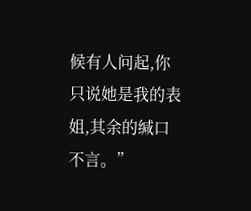候有人问起,你只说她是我的表姐,其余的缄口不言。”